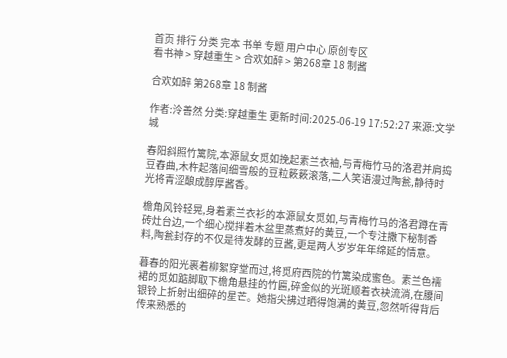首页 排行 分类 完本 书单 专题 用户中心 原创专区
看书神 > 穿越重生 > 合欢如醉 > 第268章 18 制酱

合欢如醉 第268章 18 制酱

作者:泠善然 分类:穿越重生 更新时间:2025-06-19 17:52:27 来源:文学城

春阳斜照竹篱院,本源鼠女觅如挽起素兰衣袖,与青梅竹马的洛君并肩捣豆舂曲,木杵起落间细雪般的豆粒簌簌滚落,二人笑语漫过陶瓮,静待时光将青涩酿成醇厚酱香。

檐角风铃轻晃,身着素兰衣衫的本源鼠女觅如,与青梅竹马的洛君蹲在青砖灶台边,一个细心搅拌着木盆里蒸煮好的黄豆,一个专注撒下秘制香料,陶瓮封存的不仅是待发酵的豆酱,更是两人岁岁年年绵延的情意。

暮春的阳光裹着柳絮穿堂而过,将觅府西院的竹篱染成蜜色。素兰色襦裙的觅如踮脚取下檐角悬挂的竹匾,碎金似的光斑顺着衣袂流淌,在腰间银铃上折射出细碎的星芒。她指尖拂过晒得饱满的黄豆,忽然听得背后传来熟悉的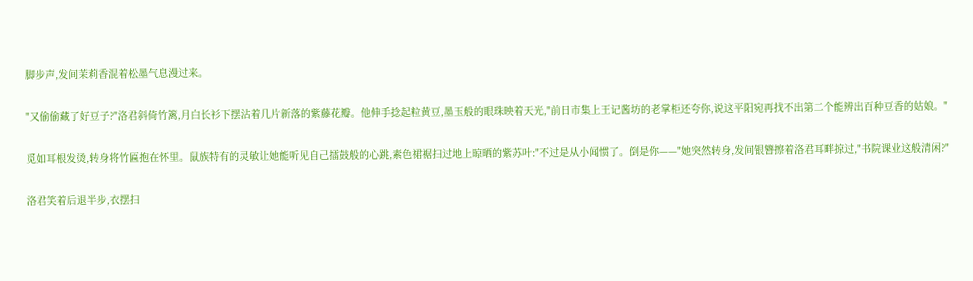脚步声,发间茉莉香混着松墨气息漫过来。

"又偷偷藏了好豆子?"洛君斜倚竹篱,月白长衫下摆沾着几片新落的紫藤花瓣。他伸手捻起粒黄豆,墨玉般的眼珠映着天光,"前日市集上王记酱坊的老掌柜还夸你,说这平阳宛再找不出第二个能辨出百种豆香的姑娘。"

觅如耳根发烫,转身将竹匾抱在怀里。鼠族特有的灵敏让她能听见自己擂鼓般的心跳,素色裙裾扫过地上晾晒的紫苏叶:"不过是从小闻惯了。倒是你——"她突然转身,发间银簪擦着洛君耳畔掠过,"书院课业这般清闲?"

洛君笑着后退半步,衣摆扫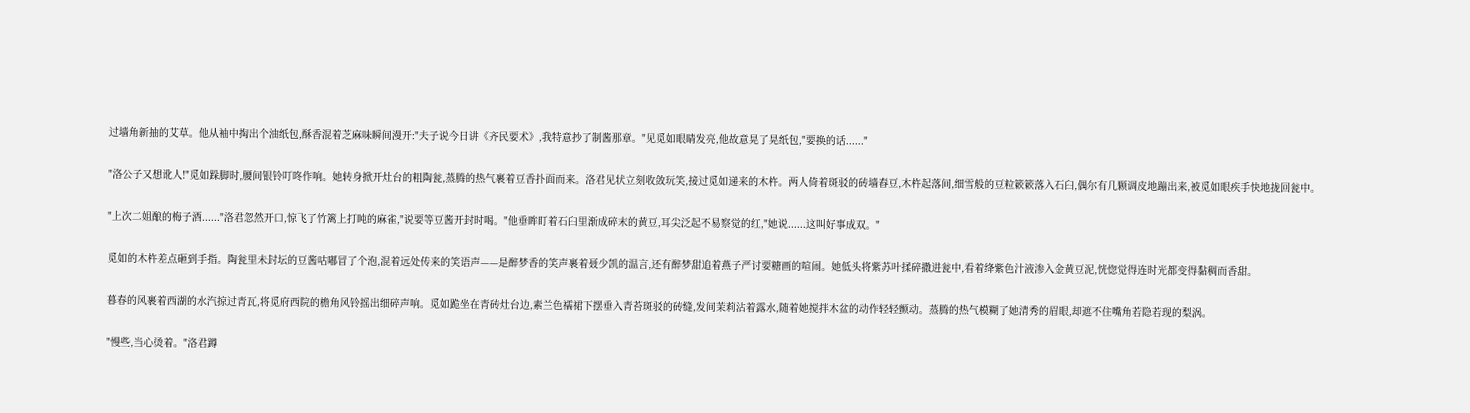过墙角新抽的艾草。他从袖中掏出个油纸包,酥香混着芝麻味瞬间漫开:"夫子说今日讲《齐民要术》,我特意抄了制酱那章。"见觅如眼睛发亮,他故意晃了晃纸包,"要换的话......"

"洛公子又想讹人!"觅如跺脚时,腰间银铃叮咚作响。她转身掀开灶台的粗陶瓮,蒸腾的热气裹着豆香扑面而来。洛君见状立刻收敛玩笑,接过觅如递来的木杵。两人倚着斑驳的砖墙舂豆,木杵起落间,细雪般的豆粒簌簌落入石臼,偶尔有几颗调皮地蹦出来,被觅如眼疾手快地拢回瓮中。

"上次二姐酿的梅子酒......"洛君忽然开口,惊飞了竹篱上打盹的麻雀,"说要等豆酱开封时喝。"他垂眸盯着石臼里渐成碎末的黄豆,耳尖泛起不易察觉的红,"她说......这叫好事成双。"

觅如的木杵差点砸到手指。陶瓮里未封坛的豆酱咕嘟冒了个泡,混着远处传来的笑语声——是醉梦香的笑声裹着聂少凯的温言,还有醉梦甜追着燕子严讨要糖画的喧闹。她低头将紫苏叶揉碎撒进瓮中,看着绛紫色汁液渗入金黄豆泥,恍惚觉得连时光都变得黏稠而香甜。

暮春的风裹着西湖的水汽掠过青瓦,将觅府西院的檐角风铃摇出细碎声响。觅如跪坐在青砖灶台边,素兰色襦裙下摆垂入青苔斑驳的砖缝,发间茉莉沾着露水,随着她搅拌木盆的动作轻轻颤动。蒸腾的热气模糊了她清秀的眉眼,却遮不住嘴角若隐若现的梨涡。

"慢些,当心烫着。"洛君蹲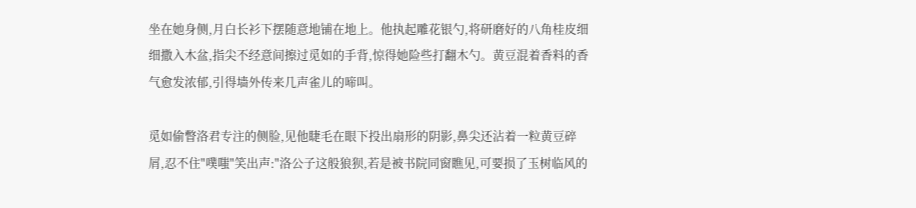坐在她身侧,月白长衫下摆随意地铺在地上。他执起雕花银勺,将研磨好的八角桂皮细细撒入木盆,指尖不经意间擦过觅如的手背,惊得她险些打翻木勺。黄豆混着香料的香气愈发浓郁,引得墙外传来几声雀儿的啼叫。

觅如偷瞥洛君专注的侧脸,见他睫毛在眼下投出扇形的阴影,鼻尖还沾着一粒黄豆碎屑,忍不住"噗嗤"笑出声:"洛公子这般狼狈,若是被书院同窗瞧见,可要损了玉树临风的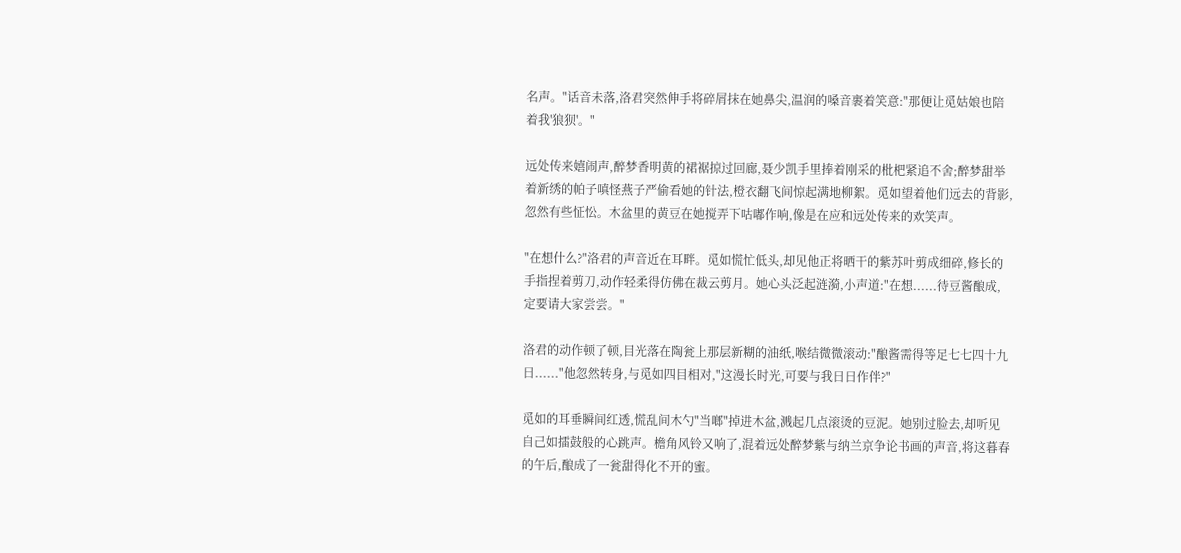名声。"话音未落,洛君突然伸手将碎屑抹在她鼻尖,温润的嗓音裹着笑意:"那便让觅姑娘也陪着我'狼狈'。"

远处传来嬉闹声,醉梦香明黄的裙裾掠过回廊,聂少凯手里捧着刚采的枇杷紧追不舍;醉梦甜举着新绣的帕子嗔怪燕子严偷看她的针法,橙衣翻飞间惊起满地柳絮。觅如望着他们远去的背影,忽然有些怔忪。木盆里的黄豆在她搅弄下咕嘟作响,像是在应和远处传来的欢笑声。

"在想什么?"洛君的声音近在耳畔。觅如慌忙低头,却见他正将晒干的紫苏叶剪成细碎,修长的手指捏着剪刀,动作轻柔得仿佛在裁云剪月。她心头泛起涟漪,小声道:"在想......待豆酱酿成,定要请大家尝尝。"

洛君的动作顿了顿,目光落在陶瓮上那层新糊的油纸,喉结微微滚动:"酿酱需得等足七七四十九日......"他忽然转身,与觅如四目相对,"这漫长时光,可要与我日日作伴?"

觅如的耳垂瞬间红透,慌乱间木勺"当啷"掉进木盆,溅起几点滚烫的豆泥。她别过脸去,却听见自己如擂鼓般的心跳声。檐角风铃又响了,混着远处醉梦紫与纳兰京争论书画的声音,将这暮春的午后,酿成了一瓮甜得化不开的蜜。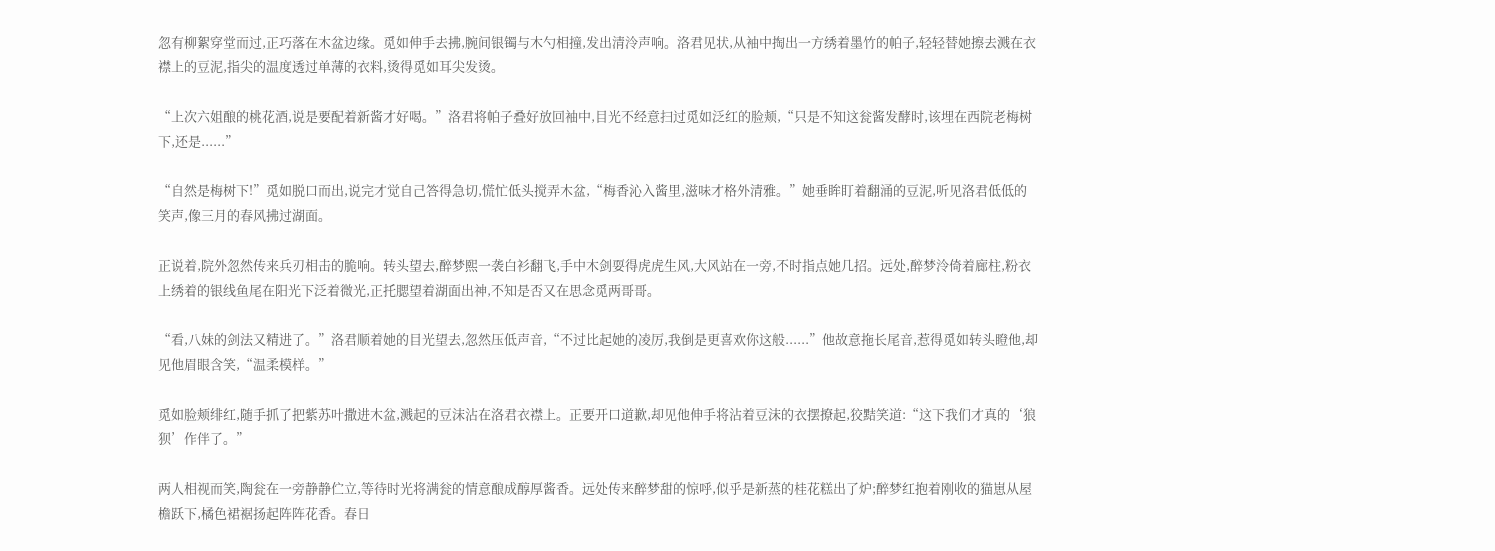忽有柳絮穿堂而过,正巧落在木盆边缘。觅如伸手去拂,腕间银镯与木勺相撞,发出清泠声响。洛君见状,从袖中掏出一方绣着墨竹的帕子,轻轻替她擦去溅在衣襟上的豆泥,指尖的温度透过单薄的衣料,烫得觅如耳尖发烫。

“上次六姐酿的桃花酒,说是要配着新酱才好喝。”洛君将帕子叠好放回袖中,目光不经意扫过觅如泛红的脸颊,“只是不知这瓮酱发酵时,该埋在西院老梅树下,还是......”

“自然是梅树下!”觅如脱口而出,说完才觉自己答得急切,慌忙低头搅弄木盆,“梅香沁入酱里,滋味才格外清雅。”她垂眸盯着翻涌的豆泥,听见洛君低低的笑声,像三月的春风拂过湖面。

正说着,院外忽然传来兵刃相击的脆响。转头望去,醉梦熙一袭白衫翻飞,手中木剑耍得虎虎生风,大风站在一旁,不时指点她几招。远处,醉梦泠倚着廊柱,粉衣上绣着的银线鱼尾在阳光下泛着微光,正托腮望着湖面出神,不知是否又在思念觅两哥哥。

“看,八妹的剑法又精进了。”洛君顺着她的目光望去,忽然压低声音,“不过比起她的凌厉,我倒是更喜欢你这般......”他故意拖长尾音,惹得觅如转头瞪他,却见他眉眼含笑,“温柔模样。”

觅如脸颊绯红,随手抓了把紫苏叶撒进木盆,溅起的豆沫沾在洛君衣襟上。正要开口道歉,却见他伸手将沾着豆沫的衣摆撩起,狡黠笑道:“这下我们才真的‘狼狈’作伴了。”

两人相视而笑,陶瓮在一旁静静伫立,等待时光将满瓮的情意酿成醇厚酱香。远处传来醉梦甜的惊呼,似乎是新蒸的桂花糕出了炉;醉梦红抱着刚收的猫崽从屋檐跃下,橘色裙裾扬起阵阵花香。春日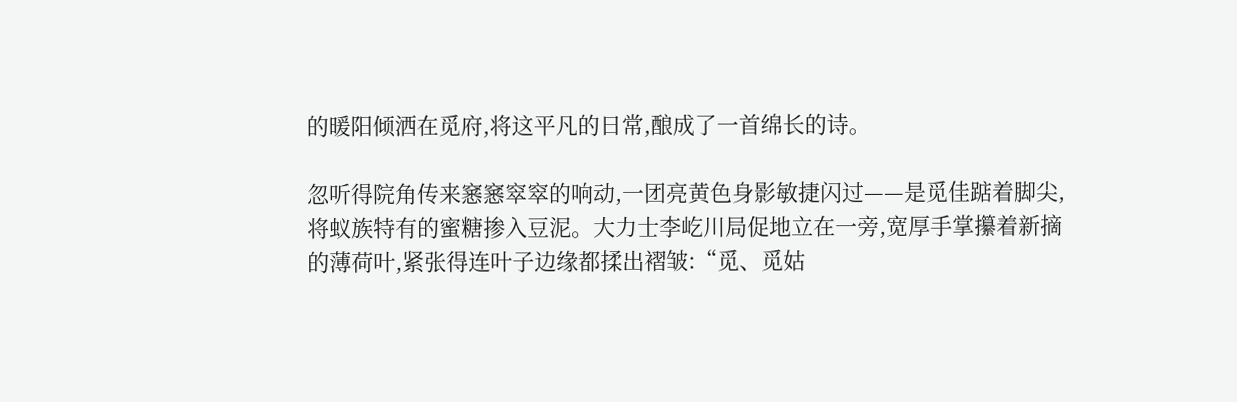的暖阳倾洒在觅府,将这平凡的日常,酿成了一首绵长的诗。

忽听得院角传来窸窸窣窣的响动,一团亮黄色身影敏捷闪过——是觅佳踮着脚尖,将蚁族特有的蜜糖掺入豆泥。大力士李屹川局促地立在一旁,宽厚手掌攥着新摘的薄荷叶,紧张得连叶子边缘都揉出褶皱:“觅、觅姑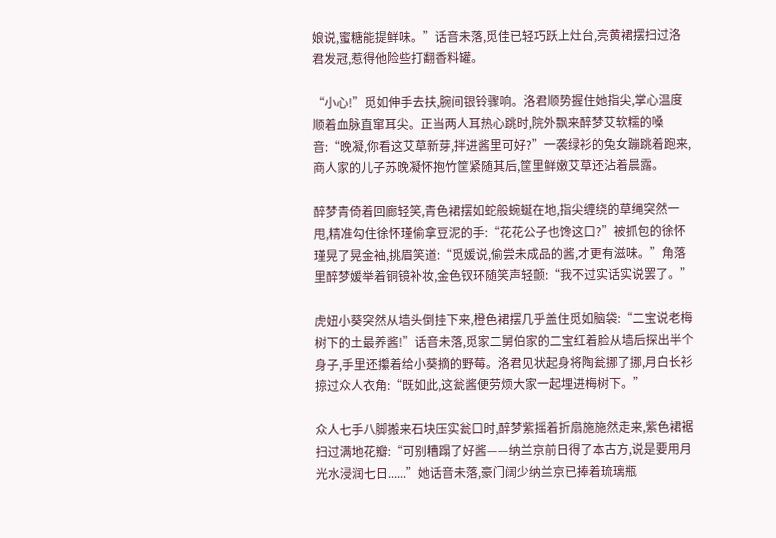娘说,蜜糖能提鲜味。”话音未落,觅佳已轻巧跃上灶台,亮黄裙摆扫过洛君发冠,惹得他险些打翻香料罐。

“小心!”觅如伸手去扶,腕间银铃骤响。洛君顺势握住她指尖,掌心温度顺着血脉直窜耳尖。正当两人耳热心跳时,院外飘来醉梦艾软糯的嗓音:“晚凝,你看这艾草新芽,拌进酱里可好?”一袭绿衫的兔女蹦跳着跑来,商人家的儿子苏晚凝怀抱竹筐紧随其后,筐里鲜嫩艾草还沾着晨露。

醉梦青倚着回廊轻笑,青色裙摆如蛇般蜿蜒在地,指尖缠绕的草绳突然一甩,精准勾住徐怀瑾偷拿豆泥的手:“花花公子也馋这口?”被抓包的徐怀瑾晃了晃金袖,挑眉笑道:“觅媛说,偷尝未成品的酱,才更有滋味。”角落里醉梦媛举着铜镜补妆,金色钗环随笑声轻颤:“我不过实话实说罢了。”

虎妞小葵突然从墙头倒挂下来,橙色裙摆几乎盖住觅如脑袋:“二宝说老梅树下的土最养酱!”话音未落,觅家二舅伯家的二宝红着脸从墙后探出半个身子,手里还攥着给小葵摘的野莓。洛君见状起身将陶瓮挪了挪,月白长衫掠过众人衣角:“既如此,这瓮酱便劳烦大家一起埋进梅树下。”

众人七手八脚搬来石块压实瓮口时,醉梦紫摇着折扇施施然走来,紫色裙裾扫过满地花瓣:“可别糟蹋了好酱——纳兰京前日得了本古方,说是要用月光水浸润七日......”她话音未落,豪门阔少纳兰京已捧着琉璃瓶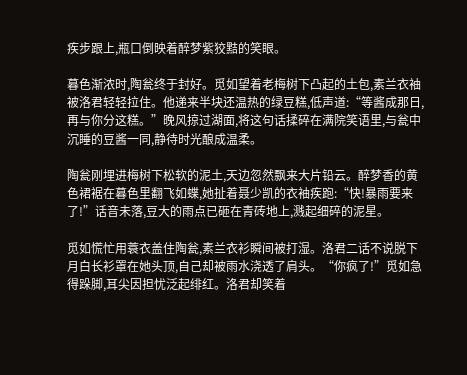疾步跟上,瓶口倒映着醉梦紫狡黠的笑眼。

暮色渐浓时,陶瓮终于封好。觅如望着老梅树下凸起的土包,素兰衣袖被洛君轻轻拉住。他递来半块还温热的绿豆糕,低声道:“等酱成那日,再与你分这糕。”晚风掠过湖面,将这句话揉碎在满院笑语里,与瓮中沉睡的豆酱一同,静待时光酿成温柔。

陶瓮刚埋进梅树下松软的泥土,天边忽然飘来大片铅云。醉梦香的黄色裙裾在暮色里翻飞如蝶,她扯着聂少凯的衣袖疾跑:“快!暴雨要来了!”话音未落,豆大的雨点已砸在青砖地上,溅起细碎的泥星。

觅如慌忙用蓑衣盖住陶瓮,素兰衣衫瞬间被打湿。洛君二话不说脱下月白长衫罩在她头顶,自己却被雨水浇透了肩头。“你疯了!”觅如急得跺脚,耳尖因担忧泛起绯红。洛君却笑着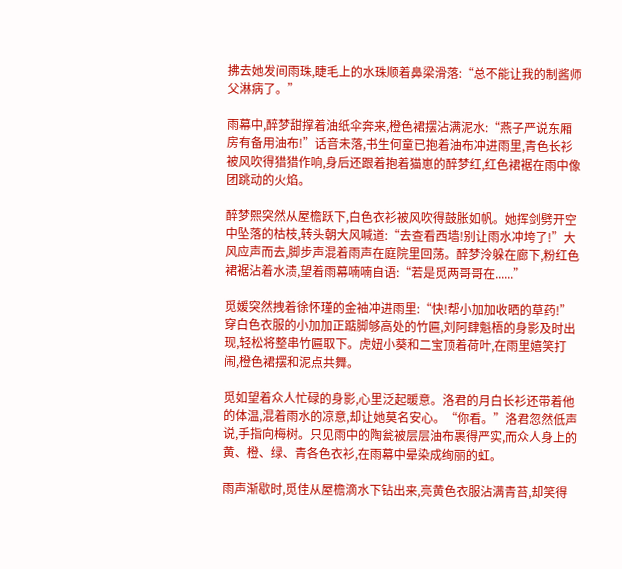拂去她发间雨珠,睫毛上的水珠顺着鼻梁滑落:“总不能让我的制酱师父淋病了。”

雨幕中,醉梦甜撑着油纸伞奔来,橙色裙摆沾满泥水:“燕子严说东厢房有备用油布!”话音未落,书生何童已抱着油布冲进雨里,青色长衫被风吹得猎猎作响,身后还跟着抱着猫崽的醉梦红,红色裙裾在雨中像团跳动的火焰。

醉梦熙突然从屋檐跃下,白色衣衫被风吹得鼓胀如帆。她挥剑劈开空中坠落的枯枝,转头朝大风喊道:“去查看西墙!别让雨水冲垮了!”大风应声而去,脚步声混着雨声在庭院里回荡。醉梦泠躲在廊下,粉红色裙裾沾着水渍,望着雨幕喃喃自语:“若是觅两哥哥在......”

觅媛突然拽着徐怀瑾的金袖冲进雨里:“快!帮小加加收晒的草药!”穿白色衣服的小加加正踮脚够高处的竹匾,刘阿肆魁梧的身影及时出现,轻松将整串竹匾取下。虎妞小葵和二宝顶着荷叶,在雨里嬉笑打闹,橙色裙摆和泥点共舞。

觅如望着众人忙碌的身影,心里泛起暖意。洛君的月白长衫还带着他的体温,混着雨水的凉意,却让她莫名安心。“你看。”洛君忽然低声说,手指向梅树。只见雨中的陶瓮被层层油布裹得严实,而众人身上的黄、橙、绿、青各色衣衫,在雨幕中晕染成绚丽的虹。

雨声渐歇时,觅佳从屋檐滴水下钻出来,亮黄色衣服沾满青苔,却笑得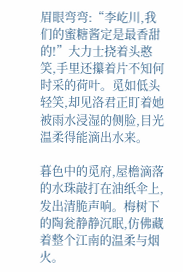眉眼弯弯:“李屹川,我们的蜜糖酱定是最香甜的!”大力士挠着头憨笑,手里还攥着片不知何时采的荷叶。觅如低头轻笑,却见洛君正盯着她被雨水浸湿的侧脸,目光温柔得能滴出水来。

暮色中的觅府,屋檐滴落的水珠敲打在油纸伞上,发出清脆声响。梅树下的陶瓮静静沉眠,仿佛藏着整个江南的温柔与烟火。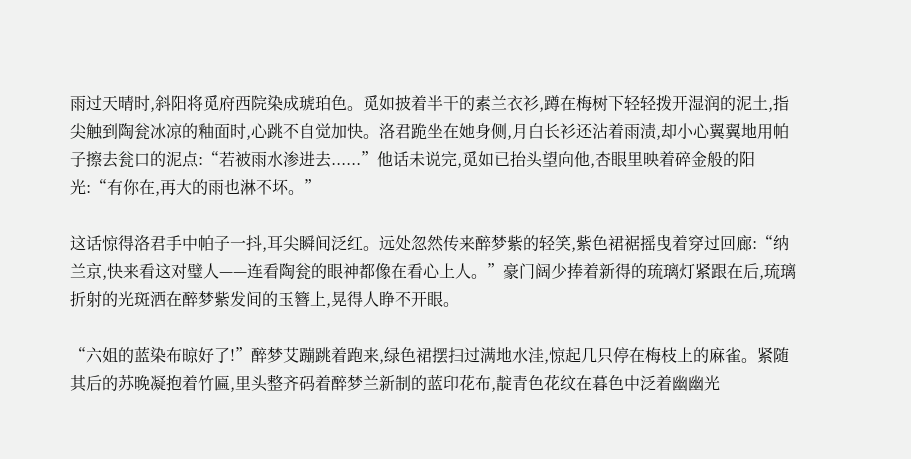雨过天晴时,斜阳将觅府西院染成琥珀色。觅如披着半干的素兰衣衫,蹲在梅树下轻轻拨开湿润的泥土,指尖触到陶瓮冰凉的釉面时,心跳不自觉加快。洛君跪坐在她身侧,月白长衫还沾着雨渍,却小心翼翼地用帕子擦去瓮口的泥点:“若被雨水渗进去......”他话未说完,觅如已抬头望向他,杏眼里映着碎金般的阳光:“有你在,再大的雨也淋不坏。”

这话惊得洛君手中帕子一抖,耳尖瞬间泛红。远处忽然传来醉梦紫的轻笑,紫色裙裾摇曳着穿过回廊:“纳兰京,快来看这对璧人——连看陶瓮的眼神都像在看心上人。”豪门阔少捧着新得的琉璃灯紧跟在后,琉璃折射的光斑洒在醉梦紫发间的玉簪上,晃得人睁不开眼。

“六姐的蓝染布晾好了!”醉梦艾蹦跳着跑来,绿色裙摆扫过满地水洼,惊起几只停在梅枝上的麻雀。紧随其后的苏晚凝抱着竹匾,里头整齐码着醉梦兰新制的蓝印花布,靛青色花纹在暮色中泛着幽幽光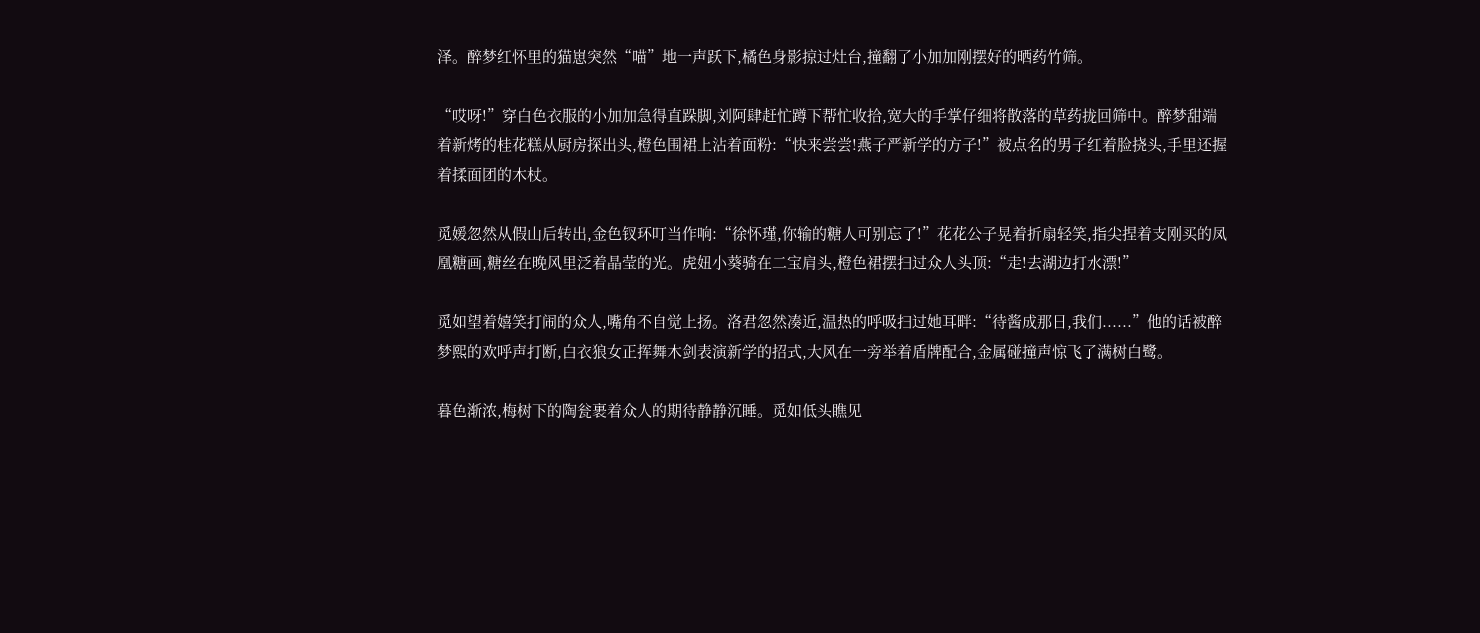泽。醉梦红怀里的猫崽突然“喵”地一声跃下,橘色身影掠过灶台,撞翻了小加加刚摆好的晒药竹筛。

“哎呀!”穿白色衣服的小加加急得直跺脚,刘阿肆赶忙蹲下帮忙收拾,宽大的手掌仔细将散落的草药拢回筛中。醉梦甜端着新烤的桂花糕从厨房探出头,橙色围裙上沾着面粉:“快来尝尝!燕子严新学的方子!”被点名的男子红着脸挠头,手里还握着揉面团的木杖。

觅媛忽然从假山后转出,金色钗环叮当作响:“徐怀瑾,你输的糖人可别忘了!”花花公子晃着折扇轻笑,指尖捏着支刚买的凤凰糖画,糖丝在晚风里泛着晶莹的光。虎妞小葵骑在二宝肩头,橙色裙摆扫过众人头顶:“走!去湖边打水漂!”

觅如望着嬉笑打闹的众人,嘴角不自觉上扬。洛君忽然凑近,温热的呼吸扫过她耳畔:“待酱成那日,我们......”他的话被醉梦熙的欢呼声打断,白衣狼女正挥舞木剑表演新学的招式,大风在一旁举着盾牌配合,金属碰撞声惊飞了满树白鹭。

暮色渐浓,梅树下的陶瓮裹着众人的期待静静沉睡。觅如低头瞧见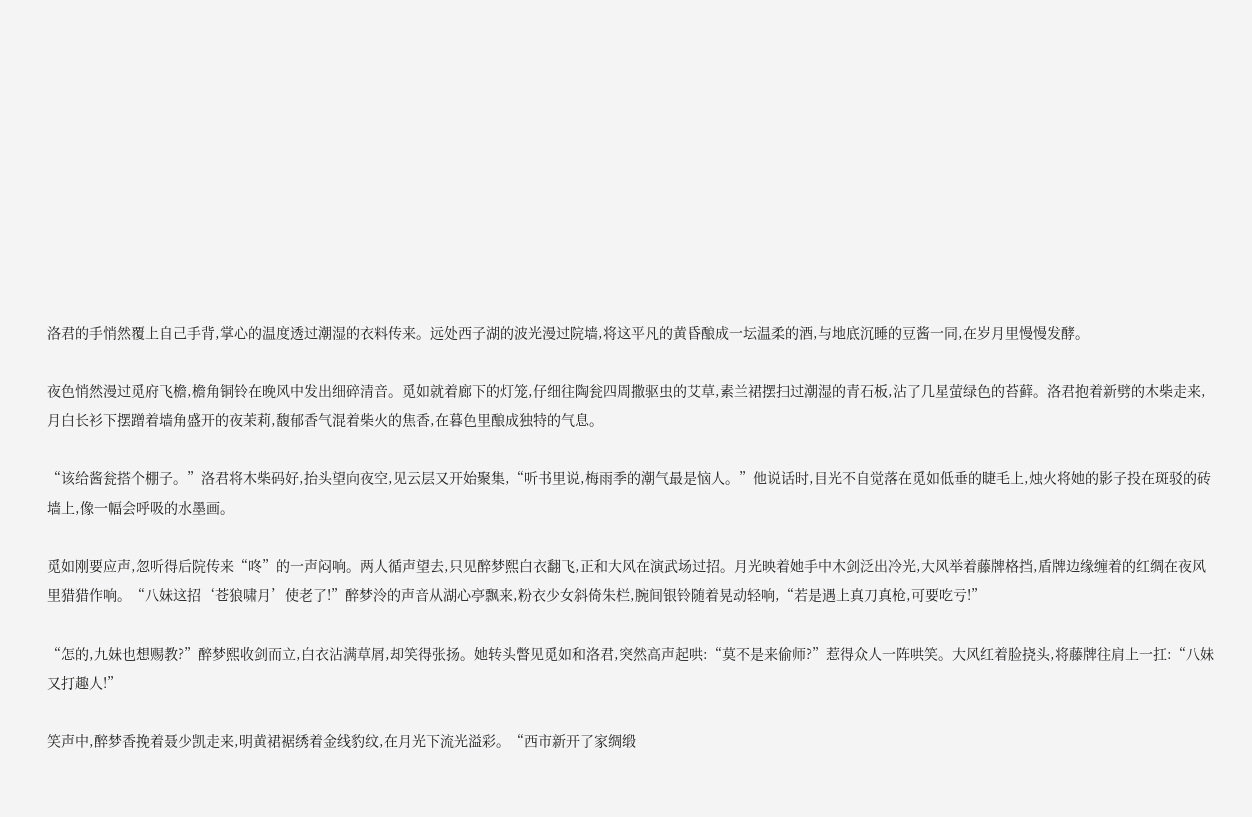洛君的手悄然覆上自己手背,掌心的温度透过潮湿的衣料传来。远处西子湖的波光漫过院墙,将这平凡的黄昏酿成一坛温柔的酒,与地底沉睡的豆酱一同,在岁月里慢慢发酵。

夜色悄然漫过觅府飞檐,檐角铜铃在晚风中发出细碎清音。觅如就着廊下的灯笼,仔细往陶瓮四周撒驱虫的艾草,素兰裙摆扫过潮湿的青石板,沾了几星萤绿色的苔藓。洛君抱着新劈的木柴走来,月白长衫下摆蹭着墙角盛开的夜茉莉,馥郁香气混着柴火的焦香,在暮色里酿成独特的气息。

“该给酱瓮搭个棚子。”洛君将木柴码好,抬头望向夜空,见云层又开始聚集,“听书里说,梅雨季的潮气最是恼人。”他说话时,目光不自觉落在觅如低垂的睫毛上,烛火将她的影子投在斑驳的砖墙上,像一幅会呼吸的水墨画。

觅如刚要应声,忽听得后院传来“咚”的一声闷响。两人循声望去,只见醉梦熙白衣翻飞,正和大风在演武场过招。月光映着她手中木剑泛出冷光,大风举着藤牌格挡,盾牌边缘缠着的红绸在夜风里猎猎作响。“八妹这招‘苍狼啸月’使老了!”醉梦泠的声音从湖心亭飘来,粉衣少女斜倚朱栏,腕间银铃随着晃动轻响,“若是遇上真刀真枪,可要吃亏!”

“怎的,九妹也想赐教?”醉梦熙收剑而立,白衣沾满草屑,却笑得张扬。她转头瞥见觅如和洛君,突然高声起哄:“莫不是来偷师?”惹得众人一阵哄笑。大风红着脸挠头,将藤牌往肩上一扛:“八妹又打趣人!”

笑声中,醉梦香挽着聂少凯走来,明黄裙裾绣着金线豹纹,在月光下流光溢彩。“西市新开了家绸缎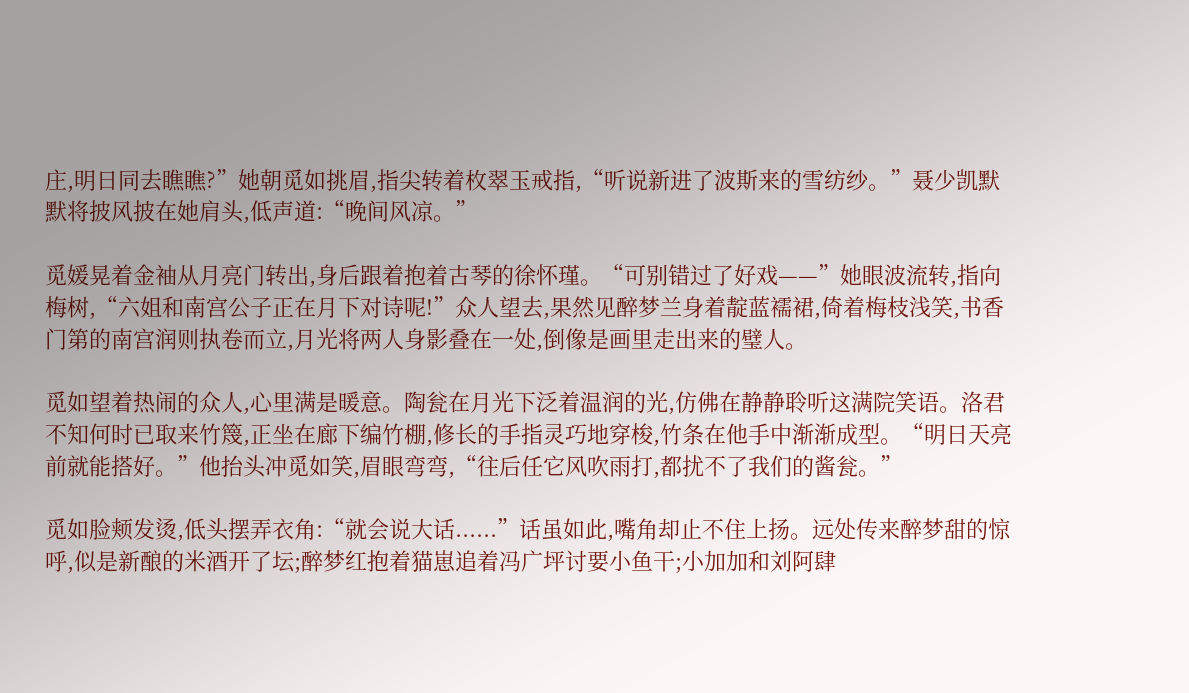庄,明日同去瞧瞧?”她朝觅如挑眉,指尖转着枚翠玉戒指,“听说新进了波斯来的雪纺纱。”聂少凯默默将披风披在她肩头,低声道:“晚间风凉。”

觅媛晃着金袖从月亮门转出,身后跟着抱着古琴的徐怀瑾。“可别错过了好戏——”她眼波流转,指向梅树,“六姐和南宫公子正在月下对诗呢!”众人望去,果然见醉梦兰身着靛蓝襦裙,倚着梅枝浅笑,书香门第的南宫润则执卷而立,月光将两人身影叠在一处,倒像是画里走出来的璧人。

觅如望着热闹的众人,心里满是暖意。陶瓮在月光下泛着温润的光,仿佛在静静聆听这满院笑语。洛君不知何时已取来竹篾,正坐在廊下编竹棚,修长的手指灵巧地穿梭,竹条在他手中渐渐成型。“明日天亮前就能搭好。”他抬头冲觅如笑,眉眼弯弯,“往后任它风吹雨打,都扰不了我们的酱瓮。”

觅如脸颊发烫,低头摆弄衣角:“就会说大话......”话虽如此,嘴角却止不住上扬。远处传来醉梦甜的惊呼,似是新酿的米酒开了坛;醉梦红抱着猫崽追着冯广坪讨要小鱼干;小加加和刘阿肆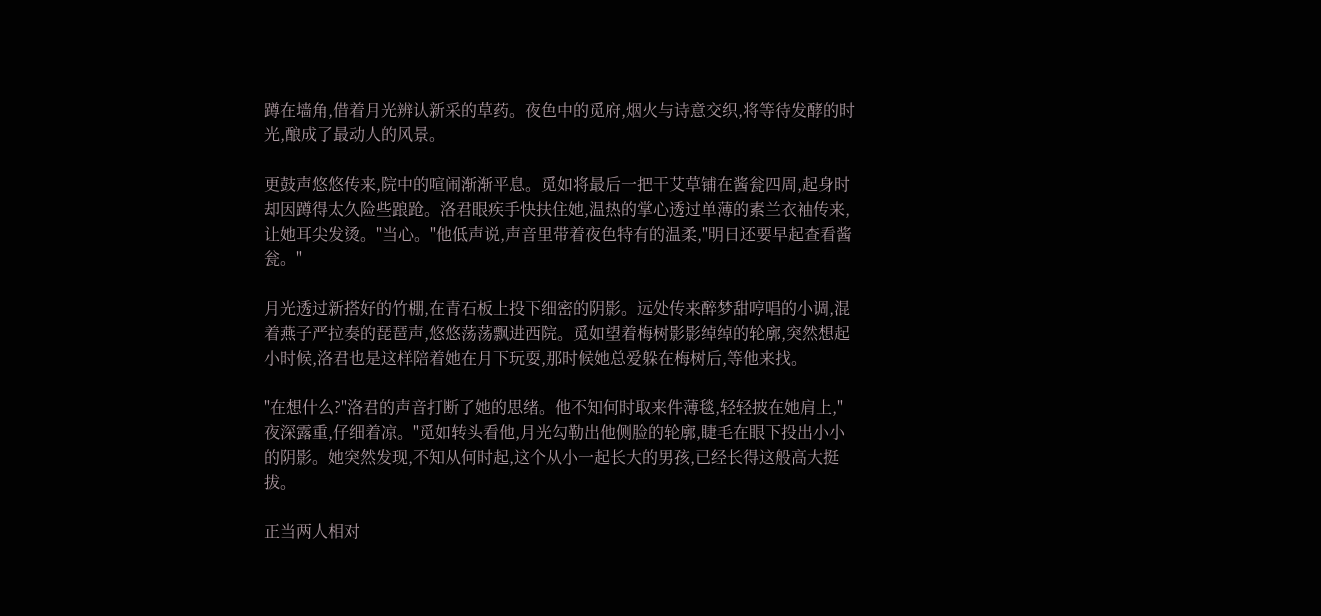蹲在墙角,借着月光辨认新采的草药。夜色中的觅府,烟火与诗意交织,将等待发酵的时光,酿成了最动人的风景。

更鼓声悠悠传来,院中的喧闹渐渐平息。觅如将最后一把干艾草铺在酱瓮四周,起身时却因蹲得太久险些踉跄。洛君眼疾手快扶住她,温热的掌心透过单薄的素兰衣袖传来,让她耳尖发烫。"当心。"他低声说,声音里带着夜色特有的温柔,"明日还要早起查看酱瓮。"

月光透过新搭好的竹棚,在青石板上投下细密的阴影。远处传来醉梦甜哼唱的小调,混着燕子严拉奏的琵琶声,悠悠荡荡飘进西院。觅如望着梅树影影绰绰的轮廓,突然想起小时候,洛君也是这样陪着她在月下玩耍,那时候她总爱躲在梅树后,等他来找。

"在想什么?"洛君的声音打断了她的思绪。他不知何时取来件薄毯,轻轻披在她肩上,"夜深露重,仔细着凉。"觅如转头看他,月光勾勒出他侧脸的轮廓,睫毛在眼下投出小小的阴影。她突然发现,不知从何时起,这个从小一起长大的男孩,已经长得这般高大挺拔。

正当两人相对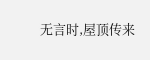无言时,屋顶传来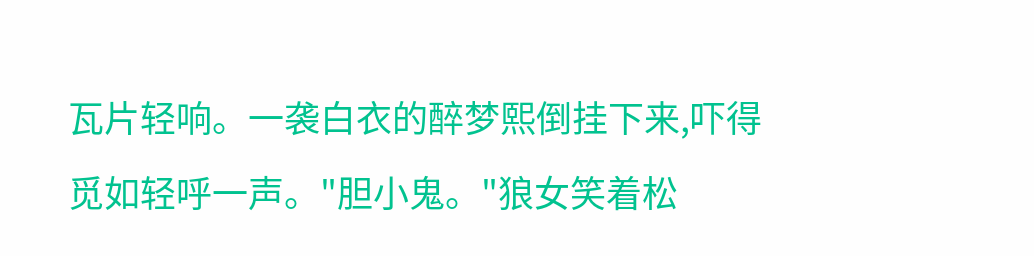瓦片轻响。一袭白衣的醉梦熙倒挂下来,吓得觅如轻呼一声。"胆小鬼。"狼女笑着松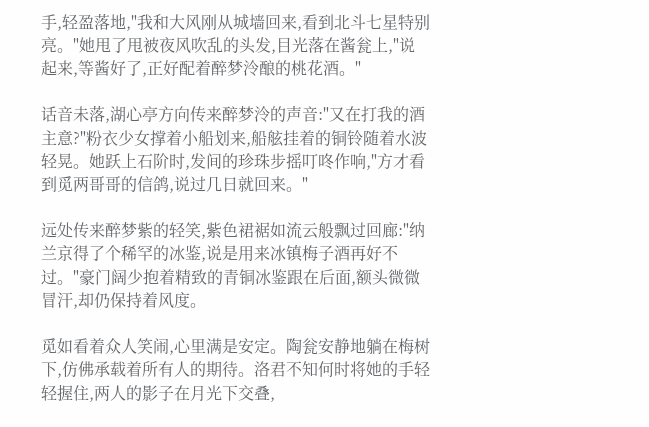手,轻盈落地,"我和大风刚从城墙回来,看到北斗七星特别亮。"她甩了甩被夜风吹乱的头发,目光落在酱瓮上,"说起来,等酱好了,正好配着醉梦泠酿的桃花酒。"

话音未落,湖心亭方向传来醉梦泠的声音:"又在打我的酒主意?"粉衣少女撑着小船划来,船舷挂着的铜铃随着水波轻晃。她跃上石阶时,发间的珍珠步摇叮咚作响,"方才看到觅两哥哥的信鸽,说过几日就回来。"

远处传来醉梦紫的轻笑,紫色裙裾如流云般飘过回廊:"纳兰京得了个稀罕的冰鉴,说是用来冰镇梅子酒再好不过。"豪门阔少抱着精致的青铜冰鉴跟在后面,额头微微冒汗,却仍保持着风度。

觅如看着众人笑闹,心里满是安定。陶瓮安静地躺在梅树下,仿佛承载着所有人的期待。洛君不知何时将她的手轻轻握住,两人的影子在月光下交叠,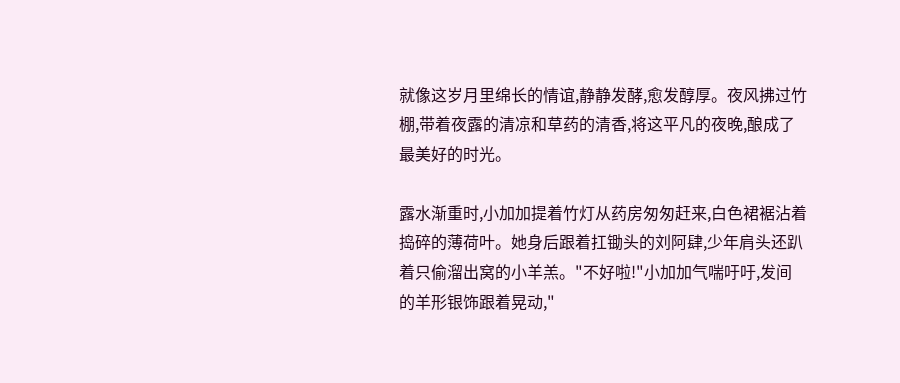就像这岁月里绵长的情谊,静静发酵,愈发醇厚。夜风拂过竹棚,带着夜露的清凉和草药的清香,将这平凡的夜晚,酿成了最美好的时光。

露水渐重时,小加加提着竹灯从药房匆匆赶来,白色裙裾沾着捣碎的薄荷叶。她身后跟着扛锄头的刘阿肆,少年肩头还趴着只偷溜出窝的小羊羔。"不好啦!"小加加气喘吁吁,发间的羊形银饰跟着晃动,"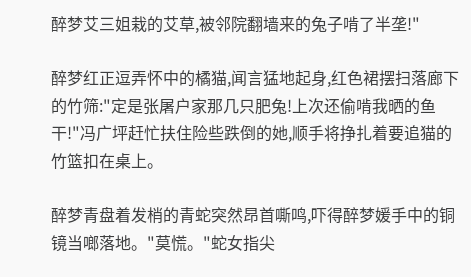醉梦艾三姐栽的艾草,被邻院翻墙来的兔子啃了半垄!"

醉梦红正逗弄怀中的橘猫,闻言猛地起身,红色裙摆扫落廊下的竹筛:"定是张屠户家那几只肥兔!上次还偷啃我晒的鱼干!"冯广坪赶忙扶住险些跌倒的她,顺手将挣扎着要追猫的竹篮扣在桌上。

醉梦青盘着发梢的青蛇突然昂首嘶鸣,吓得醉梦媛手中的铜镜当啷落地。"莫慌。"蛇女指尖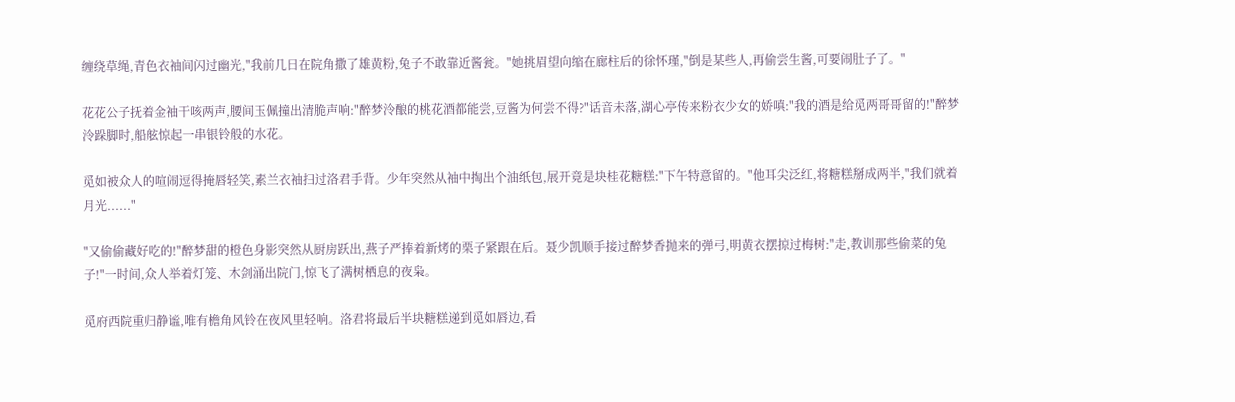缠绕草绳,青色衣袖间闪过幽光,"我前几日在院角撒了雄黄粉,兔子不敢靠近酱瓮。"她挑眉望向缩在廊柱后的徐怀瑾,"倒是某些人,再偷尝生酱,可要闹肚子了。"

花花公子抚着金袖干咳两声,腰间玉佩撞出清脆声响:"醉梦泠酿的桃花酒都能尝,豆酱为何尝不得?"话音未落,湖心亭传来粉衣少女的娇嗔:"我的酒是给觅两哥哥留的!"醉梦泠跺脚时,船舷惊起一串银铃般的水花。

觅如被众人的喧闹逗得掩唇轻笑,素兰衣袖扫过洛君手背。少年突然从袖中掏出个油纸包,展开竟是块桂花糖糕:"下午特意留的。"他耳尖泛红,将糖糕掰成两半,"我们就着月光......"

"又偷偷藏好吃的!"醉梦甜的橙色身影突然从厨房跃出,燕子严捧着新烤的栗子紧跟在后。聂少凯顺手接过醉梦香抛来的弹弓,明黄衣摆掠过梅树:"走,教训那些偷菜的兔子!"一时间,众人举着灯笼、木剑涌出院门,惊飞了满树栖息的夜枭。

觅府西院重归静谧,唯有檐角风铃在夜风里轻响。洛君将最后半块糖糕递到觅如唇边,看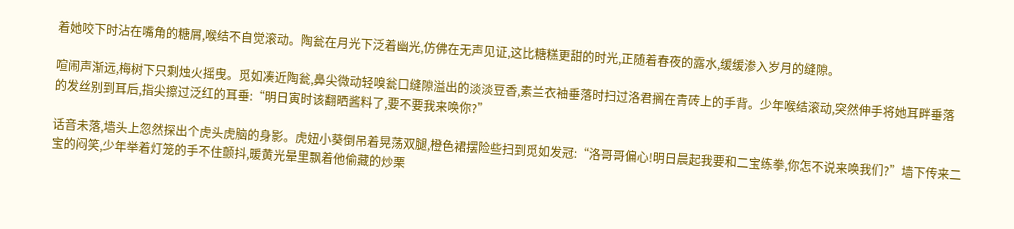着她咬下时沾在嘴角的糖屑,喉结不自觉滚动。陶瓮在月光下泛着幽光,仿佛在无声见证,这比糖糕更甜的时光,正随着春夜的露水,缓缓渗入岁月的缝隙。

喧闹声渐远,梅树下只剩烛火摇曳。觅如凑近陶瓮,鼻尖微动轻嗅瓮口缝隙溢出的淡淡豆香,素兰衣袖垂落时扫过洛君搁在青砖上的手背。少年喉结滚动,突然伸手将她耳畔垂落的发丝别到耳后,指尖擦过泛红的耳垂:“明日寅时该翻晒酱料了,要不要我来唤你?”

话音未落,墙头上忽然探出个虎头虎脑的身影。虎妞小葵倒吊着晃荡双腿,橙色裙摆险些扫到觅如发冠:“洛哥哥偏心!明日晨起我要和二宝练拳,你怎不说来唤我们?”墙下传来二宝的闷笑,少年举着灯笼的手不住颤抖,暖黄光晕里飘着他偷藏的炒栗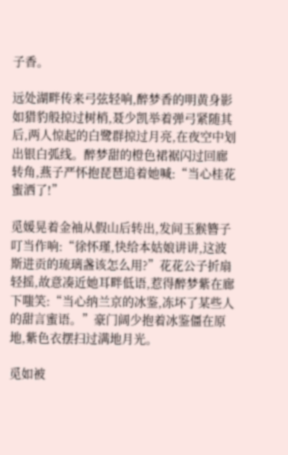子香。

远处湖畔传来弓弦轻响,醉梦香的明黄身影如猎豹般掠过树梢,聂少凯举着弹弓紧随其后,两人惊起的白鹭群掠过月亮,在夜空中划出银白弧线。醉梦甜的橙色裙裾闪过回廊转角,燕子严怀抱琵琶追着她喊:“当心桂花蜜洒了!”

觅媛晃着金袖从假山后转出,发间玉猴簪子叮当作响:“徐怀瑾,快给本姑娘讲讲,这波斯进贡的琉璃盏该怎么用?”花花公子折扇轻摇,故意凑近她耳畔低语,惹得醉梦紫在廊下嗤笑:“当心纳兰京的冰鉴,冻坏了某些人的甜言蜜语。”豪门阔少抱着冰鉴僵在原地,紫色衣摆扫过满地月光。

觅如被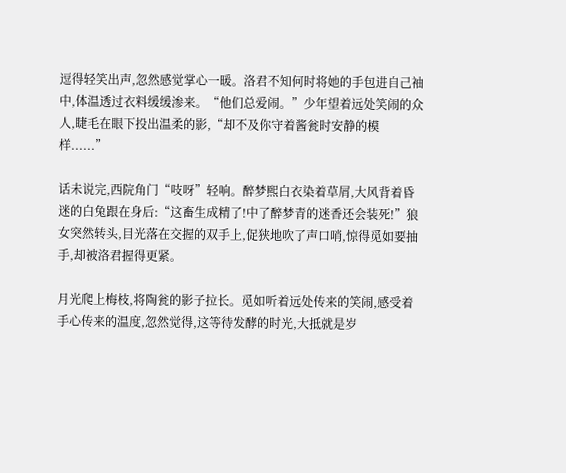逗得轻笑出声,忽然感觉掌心一暖。洛君不知何时将她的手包进自己袖中,体温透过衣料缓缓渗来。“他们总爱闹。”少年望着远处笑闹的众人,睫毛在眼下投出温柔的影,“却不及你守着酱瓮时安静的模样......”

话未说完,西院角门“吱呀”轻响。醉梦熙白衣染着草屑,大风背着昏迷的白兔跟在身后:“这畜生成精了!中了醉梦青的迷香还会装死!”狼女突然转头,目光落在交握的双手上,促狭地吹了声口哨,惊得觅如要抽手,却被洛君握得更紧。

月光爬上梅枝,将陶瓮的影子拉长。觅如听着远处传来的笑闹,感受着手心传来的温度,忽然觉得,这等待发酵的时光,大抵就是岁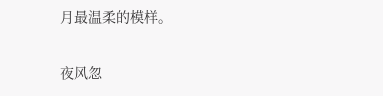月最温柔的模样。

夜风忽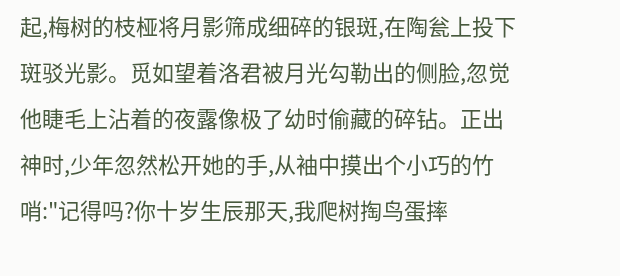起,梅树的枝桠将月影筛成细碎的银斑,在陶瓮上投下斑驳光影。觅如望着洛君被月光勾勒出的侧脸,忽觉他睫毛上沾着的夜露像极了幼时偷藏的碎钻。正出神时,少年忽然松开她的手,从袖中摸出个小巧的竹哨:"记得吗?你十岁生辰那天,我爬树掏鸟蛋摔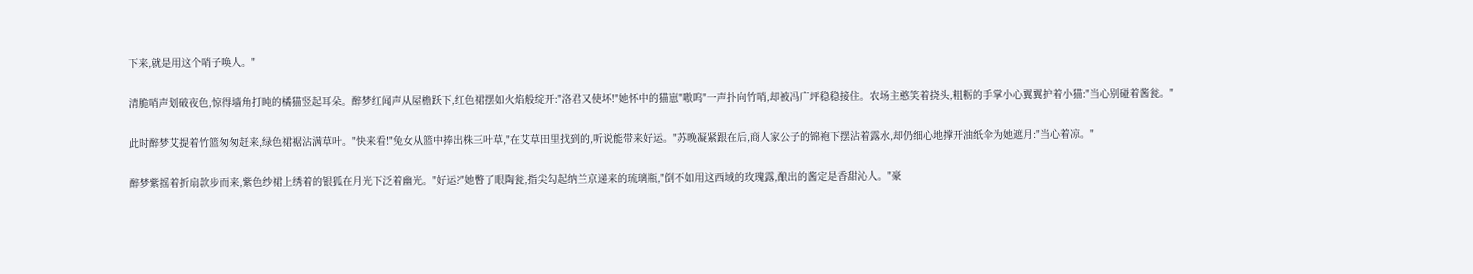下来,就是用这个哨子唤人。"

清脆哨声划破夜色,惊得墙角打盹的橘猫竖起耳朵。醉梦红闻声从屋檐跃下,红色裙摆如火焰般绽开:"洛君又使坏!"她怀中的猫崽"嗷呜"一声扑向竹哨,却被冯广坪稳稳接住。农场主憨笑着挠头,粗粝的手掌小心翼翼护着小猫:"当心别碰着酱瓮。"

此时醉梦艾提着竹篮匆匆赶来,绿色裙裾沾满草叶。"快来看!"兔女从篮中捧出株三叶草,"在艾草田里找到的,听说能带来好运。"苏晚凝紧跟在后,商人家公子的锦袍下摆沾着露水,却仍细心地撑开油纸伞为她遮月:"当心着凉。"

醉梦紫摇着折扇款步而来,紫色纱裙上绣着的银狐在月光下泛着幽光。"好运?"她瞥了眼陶瓮,指尖勾起纳兰京递来的琉璃瓶,"倒不如用这西域的玫瑰露,酿出的酱定是香甜沁人。"豪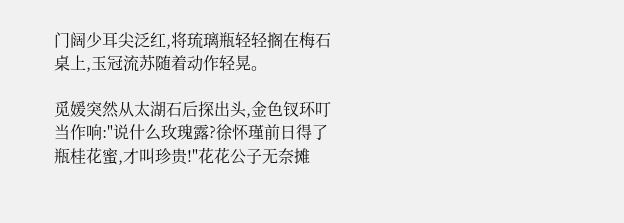门阔少耳尖泛红,将琉璃瓶轻轻搁在梅石桌上,玉冠流苏随着动作轻晃。

觅媛突然从太湖石后探出头,金色钗环叮当作响:"说什么玫瑰露?徐怀瑾前日得了瓶桂花蜜,才叫珍贵!"花花公子无奈摊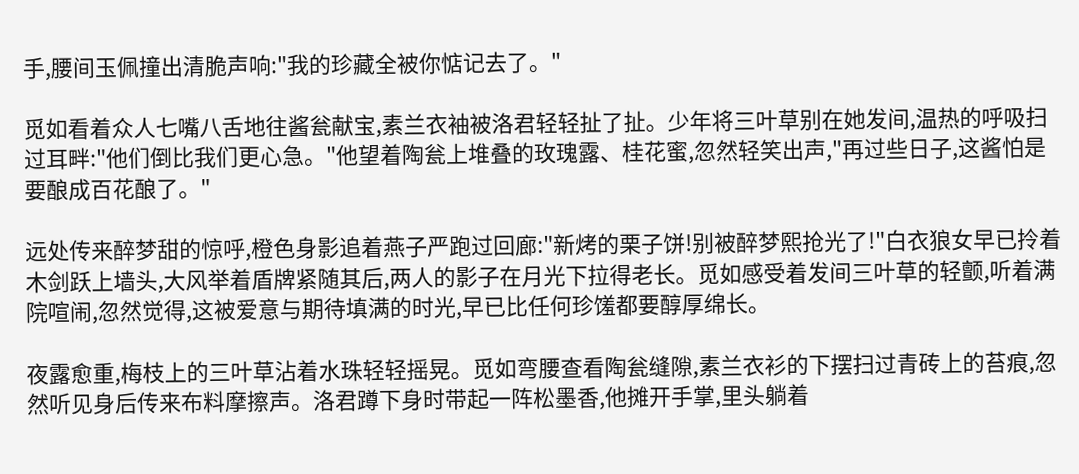手,腰间玉佩撞出清脆声响:"我的珍藏全被你惦记去了。"

觅如看着众人七嘴八舌地往酱瓮献宝,素兰衣袖被洛君轻轻扯了扯。少年将三叶草别在她发间,温热的呼吸扫过耳畔:"他们倒比我们更心急。"他望着陶瓮上堆叠的玫瑰露、桂花蜜,忽然轻笑出声,"再过些日子,这酱怕是要酿成百花酿了。"

远处传来醉梦甜的惊呼,橙色身影追着燕子严跑过回廊:"新烤的栗子饼!别被醉梦熙抢光了!"白衣狼女早已拎着木剑跃上墙头,大风举着盾牌紧随其后,两人的影子在月光下拉得老长。觅如感受着发间三叶草的轻颤,听着满院喧闹,忽然觉得,这被爱意与期待填满的时光,早已比任何珍馐都要醇厚绵长。

夜露愈重,梅枝上的三叶草沾着水珠轻轻摇晃。觅如弯腰查看陶瓮缝隙,素兰衣衫的下摆扫过青砖上的苔痕,忽然听见身后传来布料摩擦声。洛君蹲下身时带起一阵松墨香,他摊开手掌,里头躺着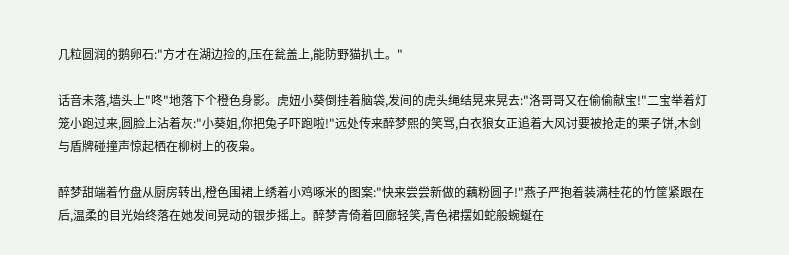几粒圆润的鹅卵石:"方才在湖边捡的,压在瓮盖上,能防野猫扒土。"

话音未落,墙头上"咚"地落下个橙色身影。虎妞小葵倒挂着脑袋,发间的虎头绳结晃来晃去:"洛哥哥又在偷偷献宝!"二宝举着灯笼小跑过来,圆脸上沾着灰:"小葵姐,你把兔子吓跑啦!"远处传来醉梦熙的笑骂,白衣狼女正追着大风讨要被抢走的栗子饼,木剑与盾牌碰撞声惊起栖在柳树上的夜枭。

醉梦甜端着竹盘从厨房转出,橙色围裙上绣着小鸡啄米的图案:"快来尝尝新做的藕粉圆子!"燕子严抱着装满桂花的竹筐紧跟在后,温柔的目光始终落在她发间晃动的银步摇上。醉梦青倚着回廊轻笑,青色裙摆如蛇般蜿蜒在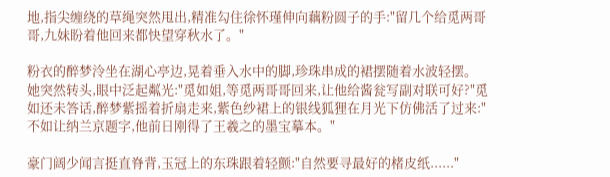地,指尖缠绕的草绳突然甩出,精准勾住徐怀瑾伸向藕粉圆子的手:"留几个给觅两哥哥,九妹盼着他回来都快望穿秋水了。"

粉衣的醉梦泠坐在湖心亭边,晃着垂入水中的脚,珍珠串成的裙摆随着水波轻摆。她突然转头,眼中泛起粼光:"觅如姐,等觅两哥哥回来,让他给酱瓮写副对联可好?"觅如还未答话,醉梦紫摇着折扇走来,紫色纱裙上的银线狐狸在月光下仿佛活了过来:"不如让纳兰京题字,他前日刚得了王羲之的墨宝摹本。"

豪门阔少闻言挺直脊背,玉冠上的东珠跟着轻颤:"自然要寻最好的楮皮纸......"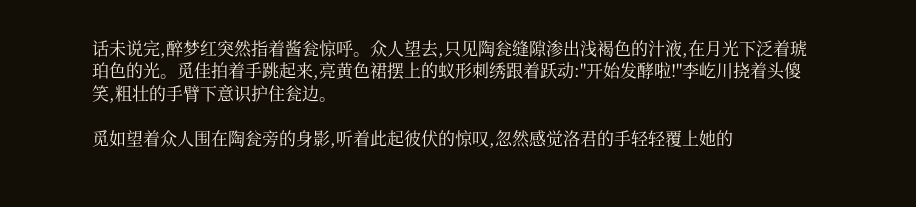话未说完,醉梦红突然指着酱瓮惊呼。众人望去,只见陶瓮缝隙渗出浅褐色的汁液,在月光下泛着琥珀色的光。觅佳拍着手跳起来,亮黄色裙摆上的蚁形刺绣跟着跃动:"开始发酵啦!"李屹川挠着头傻笑,粗壮的手臂下意识护住瓮边。

觅如望着众人围在陶瓮旁的身影,听着此起彼伏的惊叹,忽然感觉洛君的手轻轻覆上她的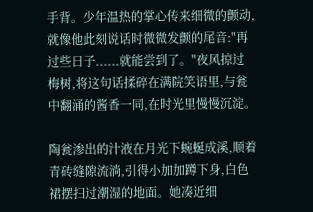手背。少年温热的掌心传来细微的颤动,就像他此刻说话时微微发颤的尾音:"再过些日子......就能尝到了。"夜风掠过梅树,将这句话揉碎在满院笑语里,与瓮中翻涌的酱香一同,在时光里慢慢沉淀。

陶瓮渗出的汁液在月光下蜿蜒成溪,顺着青砖缝隙流淌,引得小加加蹲下身,白色裙摆扫过潮湿的地面。她凑近细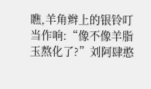瞧,羊角辫上的银铃叮当作响:“像不像羊脂玉熬化了?”刘阿肆憨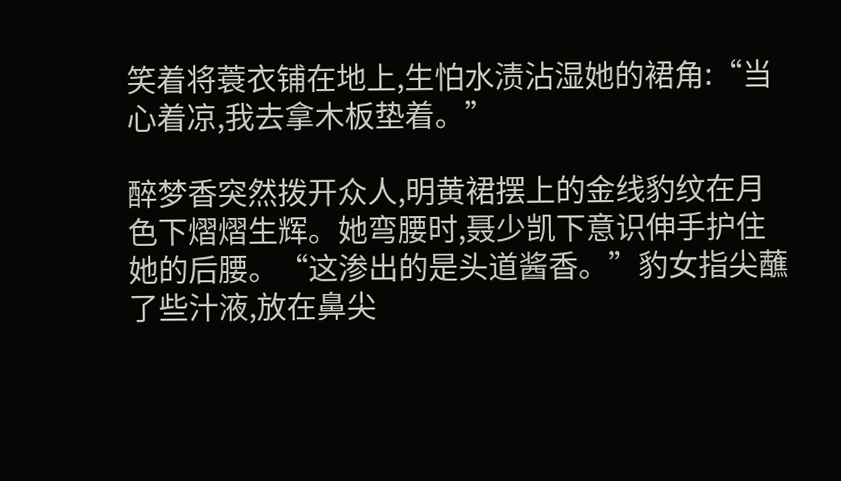笑着将蓑衣铺在地上,生怕水渍沾湿她的裙角:“当心着凉,我去拿木板垫着。”

醉梦香突然拨开众人,明黄裙摆上的金线豹纹在月色下熠熠生辉。她弯腰时,聂少凯下意识伸手护住她的后腰。“这渗出的是头道酱香。”豹女指尖蘸了些汁液,放在鼻尖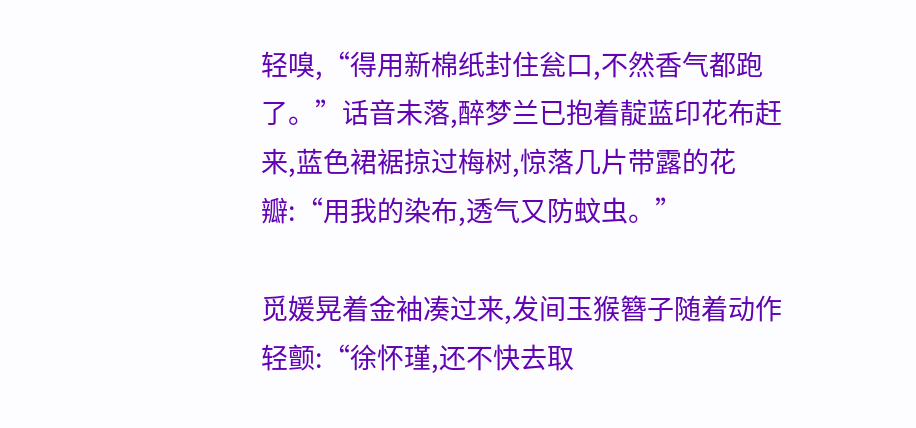轻嗅,“得用新棉纸封住瓮口,不然香气都跑了。”话音未落,醉梦兰已抱着靛蓝印花布赶来,蓝色裙裾掠过梅树,惊落几片带露的花瓣:“用我的染布,透气又防蚊虫。”

觅媛晃着金袖凑过来,发间玉猴簪子随着动作轻颤:“徐怀瑾,还不快去取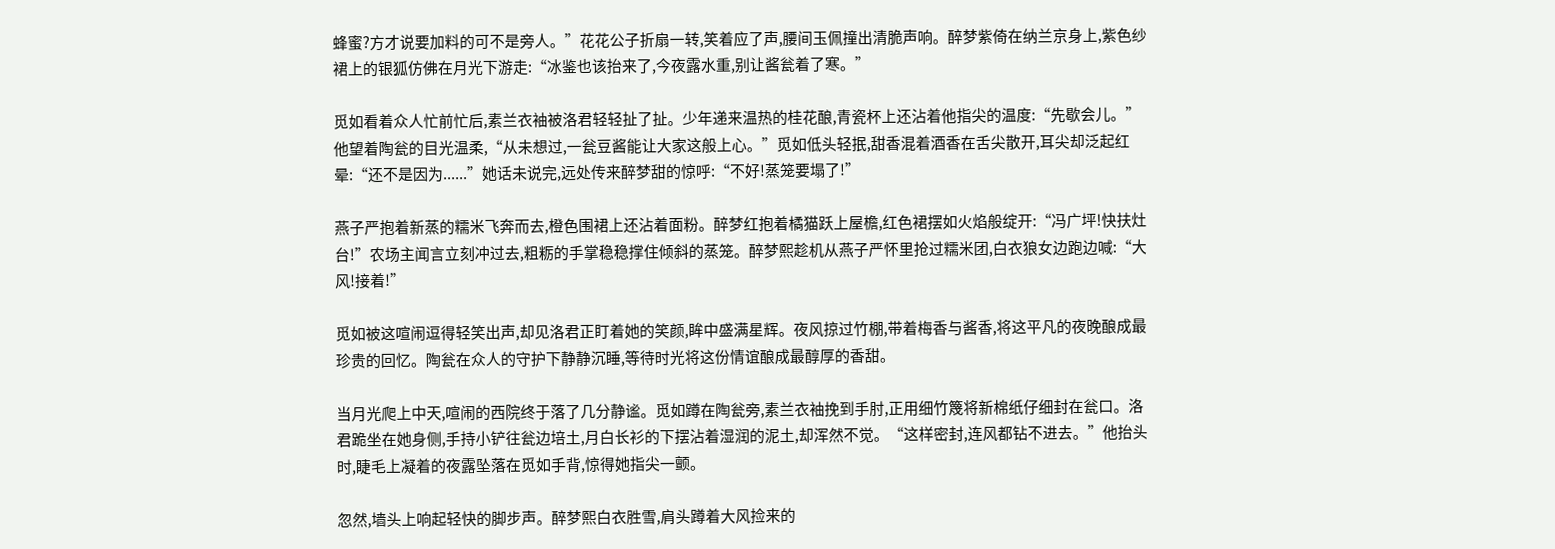蜂蜜?方才说要加料的可不是旁人。”花花公子折扇一转,笑着应了声,腰间玉佩撞出清脆声响。醉梦紫倚在纳兰京身上,紫色纱裙上的银狐仿佛在月光下游走:“冰鉴也该抬来了,今夜露水重,别让酱瓮着了寒。”

觅如看着众人忙前忙后,素兰衣袖被洛君轻轻扯了扯。少年递来温热的桂花酿,青瓷杯上还沾着他指尖的温度:“先歇会儿。”他望着陶瓮的目光温柔,“从未想过,一瓮豆酱能让大家这般上心。”觅如低头轻抿,甜香混着酒香在舌尖散开,耳尖却泛起红晕:“还不是因为......”她话未说完,远处传来醉梦甜的惊呼:“不好!蒸笼要塌了!”

燕子严抱着新蒸的糯米飞奔而去,橙色围裙上还沾着面粉。醉梦红抱着橘猫跃上屋檐,红色裙摆如火焰般绽开:“冯广坪!快扶灶台!”农场主闻言立刻冲过去,粗粝的手掌稳稳撑住倾斜的蒸笼。醉梦熙趁机从燕子严怀里抢过糯米团,白衣狼女边跑边喊:“大风!接着!”

觅如被这喧闹逗得轻笑出声,却见洛君正盯着她的笑颜,眸中盛满星辉。夜风掠过竹棚,带着梅香与酱香,将这平凡的夜晚酿成最珍贵的回忆。陶瓮在众人的守护下静静沉睡,等待时光将这份情谊酿成最醇厚的香甜。

当月光爬上中天,喧闹的西院终于落了几分静谧。觅如蹲在陶瓮旁,素兰衣袖挽到手肘,正用细竹篾将新棉纸仔细封在瓮口。洛君跪坐在她身侧,手持小铲往瓮边培土,月白长衫的下摆沾着湿润的泥土,却浑然不觉。“这样密封,连风都钻不进去。”他抬头时,睫毛上凝着的夜露坠落在觅如手背,惊得她指尖一颤。

忽然,墙头上响起轻快的脚步声。醉梦熙白衣胜雪,肩头蹲着大风捡来的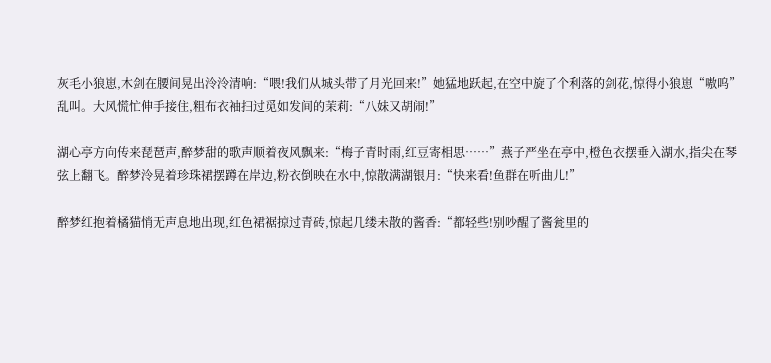灰毛小狼崽,木剑在腰间晃出泠泠清响:“喂!我们从城头带了月光回来!”她猛地跃起,在空中旋了个利落的剑花,惊得小狼崽“嗷呜”乱叫。大风慌忙伸手接住,粗布衣袖扫过觅如发间的茉莉:“八妹又胡闹!”

湖心亭方向传来琵琶声,醉梦甜的歌声顺着夜风飘来:“梅子青时雨,红豆寄相思……”燕子严坐在亭中,橙色衣摆垂入湖水,指尖在琴弦上翻飞。醉梦泠晃着珍珠裙摆蹲在岸边,粉衣倒映在水中,惊散满湖银月:“快来看!鱼群在听曲儿!”

醉梦红抱着橘猫悄无声息地出现,红色裙裾掠过青砖,惊起几缕未散的酱香:“都轻些!别吵醒了酱瓮里的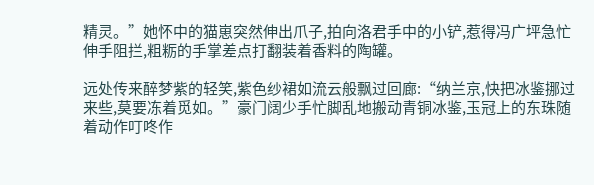精灵。”她怀中的猫崽突然伸出爪子,拍向洛君手中的小铲,惹得冯广坪急忙伸手阻拦,粗粝的手掌差点打翻装着香料的陶罐。

远处传来醉梦紫的轻笑,紫色纱裙如流云般飘过回廊:“纳兰京,快把冰鉴挪过来些,莫要冻着觅如。”豪门阔少手忙脚乱地搬动青铜冰鉴,玉冠上的东珠随着动作叮咚作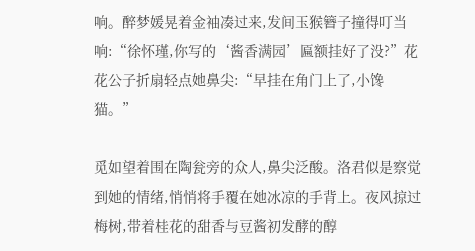响。醉梦媛晃着金袖凑过来,发间玉猴簪子撞得叮当响:“徐怀瑾,你写的‘酱香满园’匾额挂好了没?”花花公子折扇轻点她鼻尖:“早挂在角门上了,小馋猫。”

觅如望着围在陶瓮旁的众人,鼻尖泛酸。洛君似是察觉到她的情绪,悄悄将手覆在她冰凉的手背上。夜风掠过梅树,带着桂花的甜香与豆酱初发酵的醇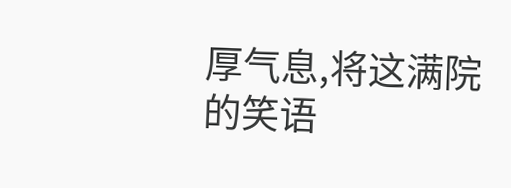厚气息,将这满院的笑语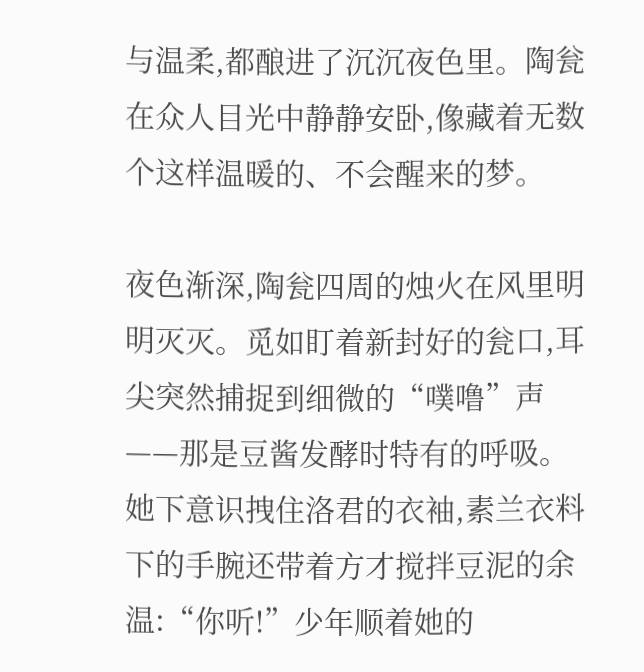与温柔,都酿进了沉沉夜色里。陶瓮在众人目光中静静安卧,像藏着无数个这样温暖的、不会醒来的梦。

夜色渐深,陶瓮四周的烛火在风里明明灭灭。觅如盯着新封好的瓮口,耳尖突然捕捉到细微的“噗噜”声——那是豆酱发酵时特有的呼吸。她下意识拽住洛君的衣袖,素兰衣料下的手腕还带着方才搅拌豆泥的余温:“你听!”少年顺着她的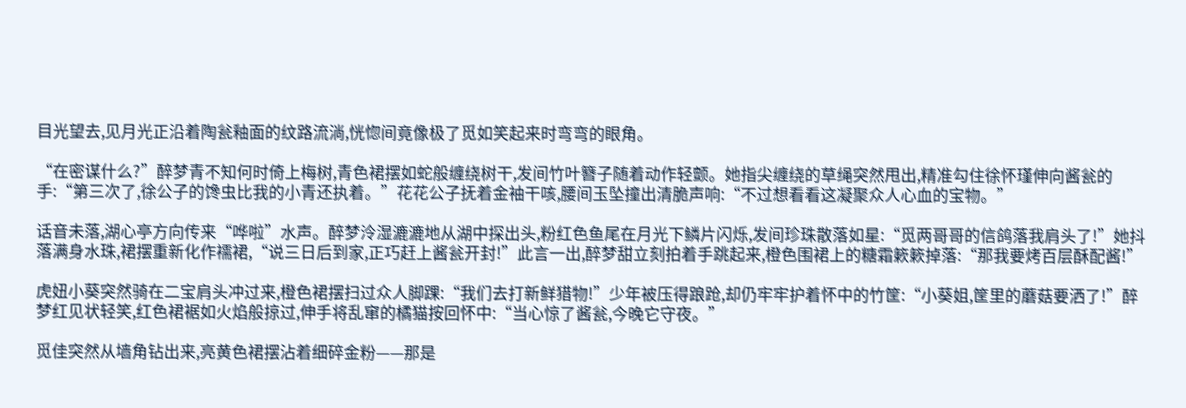目光望去,见月光正沿着陶瓮釉面的纹路流淌,恍惚间竟像极了觅如笑起来时弯弯的眼角。

“在密谋什么?”醉梦青不知何时倚上梅树,青色裙摆如蛇般缠绕树干,发间竹叶簪子随着动作轻颤。她指尖缠绕的草绳突然甩出,精准勾住徐怀瑾伸向酱瓮的手:“第三次了,徐公子的馋虫比我的小青还执着。”花花公子抚着金袖干咳,腰间玉坠撞出清脆声响:“不过想看看这凝聚众人心血的宝物。”

话音未落,湖心亭方向传来“哗啦”水声。醉梦泠湿漉漉地从湖中探出头,粉红色鱼尾在月光下鳞片闪烁,发间珍珠散落如星:“觅两哥哥的信鸽落我肩头了!”她抖落满身水珠,裙摆重新化作襦裙,“说三日后到家,正巧赶上酱瓮开封!”此言一出,醉梦甜立刻拍着手跳起来,橙色围裙上的糖霜簌簌掉落:“那我要烤百层酥配酱!”

虎妞小葵突然骑在二宝肩头冲过来,橙色裙摆扫过众人脚踝:“我们去打新鲜猎物!”少年被压得踉跄,却仍牢牢护着怀中的竹筐:“小葵姐,筐里的蘑菇要洒了!”醉梦红见状轻笑,红色裙裾如火焰般掠过,伸手将乱窜的橘猫按回怀中:“当心惊了酱瓮,今晚它守夜。”

觅佳突然从墙角钻出来,亮黄色裙摆沾着细碎金粉——那是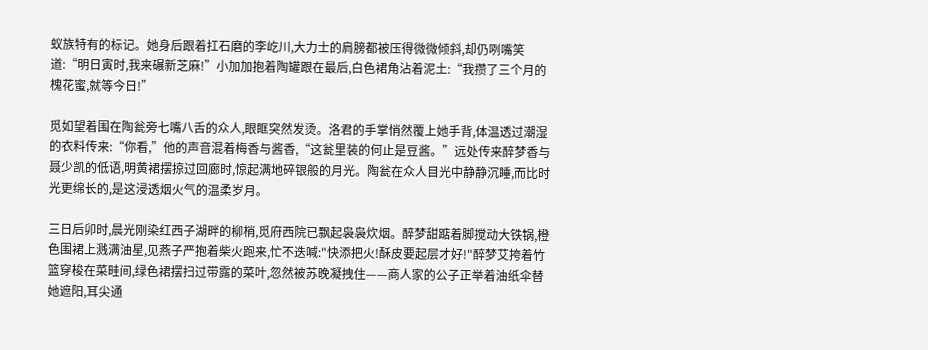蚁族特有的标记。她身后跟着扛石磨的李屹川,大力士的肩膀都被压得微微倾斜,却仍咧嘴笑道:“明日寅时,我来碾新芝麻!”小加加抱着陶罐跟在最后,白色裙角沾着泥土:“我攒了三个月的槐花蜜,就等今日!”

觅如望着围在陶瓮旁七嘴八舌的众人,眼眶突然发烫。洛君的手掌悄然覆上她手背,体温透过潮湿的衣料传来:“你看,”他的声音混着梅香与酱香,“这瓮里装的何止是豆酱。”远处传来醉梦香与聂少凯的低语,明黄裙摆掠过回廊时,惊起满地碎银般的月光。陶瓮在众人目光中静静沉睡,而比时光更绵长的,是这浸透烟火气的温柔岁月。

三日后卯时,晨光刚染红西子湖畔的柳梢,觅府西院已飘起袅袅炊烟。醉梦甜踮着脚搅动大铁锅,橙色围裙上溅满油星,见燕子严抱着柴火跑来,忙不迭喊:"快添把火!酥皮要起层才好!"醉梦艾挎着竹篮穿梭在菜畦间,绿色裙摆扫过带露的菜叶,忽然被苏晚凝拽住——商人家的公子正举着油纸伞替她遮阳,耳尖通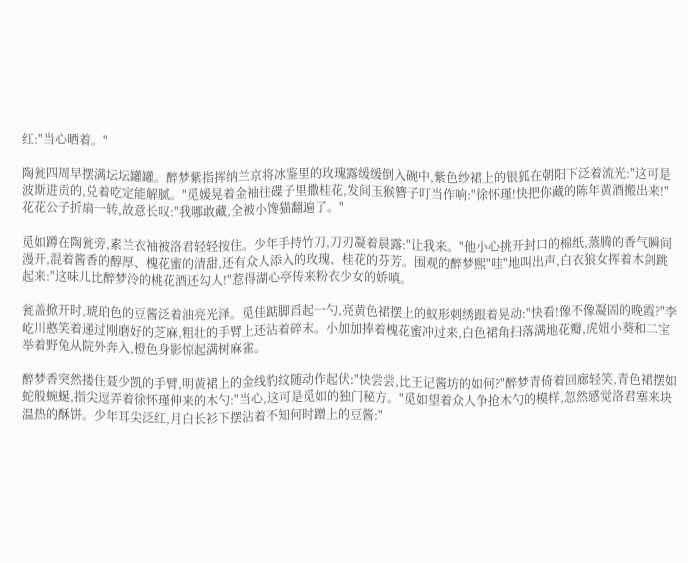红:"当心晒着。"

陶瓮四周早摆满坛坛罐罐。醉梦紫指挥纳兰京将冰鉴里的玫瑰露缓缓倒入碗中,紫色纱裙上的银狐在朝阳下泛着流光:"这可是波斯进贡的,兑着吃定能解腻。"觅媛晃着金袖往碟子里撒桂花,发间玉猴簪子叮当作响:"徐怀瑾!快把你藏的陈年黄酒搬出来!"花花公子折扇一转,故意长叹:"我哪敢藏,全被小馋猫翻遍了。"

觅如蹲在陶瓮旁,素兰衣袖被洛君轻轻按住。少年手持竹刀,刀刃凝着晨露:"让我来。"他小心挑开封口的棉纸,蒸腾的香气瞬间漫开,混着酱香的醇厚、槐花蜜的清甜,还有众人添入的玫瑰、桂花的芬芳。围观的醉梦熙"哇"地叫出声,白衣狼女挥着木剑跳起来:"这味儿比醉梦泠的桃花酒还勾人!"惹得湖心亭传来粉衣少女的娇嗔。

瓮盖掀开时,琥珀色的豆酱泛着油亮光泽。觅佳踮脚舀起一勺,亮黄色裙摆上的蚁形刺绣跟着晃动:"快看!像不像凝固的晚霞?"李屹川憨笑着递过刚磨好的芝麻,粗壮的手臂上还沾着碎末。小加加捧着槐花蜜冲过来,白色裙角扫落满地花瓣,虎妞小葵和二宝举着野兔从院外奔入,橙色身影惊起满树麻雀。

醉梦香突然搂住聂少凯的手臂,明黄裙上的金线豹纹随动作起伏:"快尝尝,比王记酱坊的如何?"醉梦青倚着回廊轻笑,青色裙摆如蛇般蜿蜒,指尖逗弄着徐怀瑾伸来的木勺:"当心,这可是觅如的独门秘方。"觅如望着众人争抢木勺的模样,忽然感觉洛君塞来块温热的酥饼。少年耳尖泛红,月白长衫下摆沾着不知何时蹭上的豆酱:"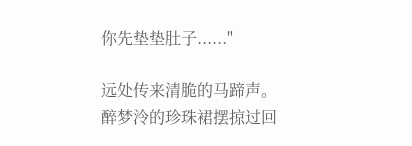你先垫垫肚子......"

远处传来清脆的马蹄声。醉梦泠的珍珠裙摆掠过回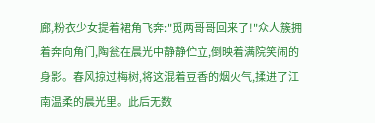廊,粉衣少女提着裙角飞奔:"觅两哥哥回来了!"众人簇拥着奔向角门,陶瓮在晨光中静静伫立,倒映着满院笑闹的身影。春风掠过梅树,将这混着豆香的烟火气,揉进了江南温柔的晨光里。此后无数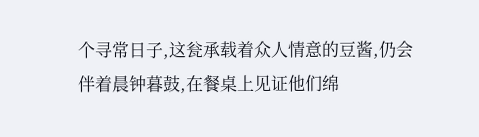个寻常日子,这瓮承载着众人情意的豆酱,仍会伴着晨钟暮鼓,在餐桌上见证他们绵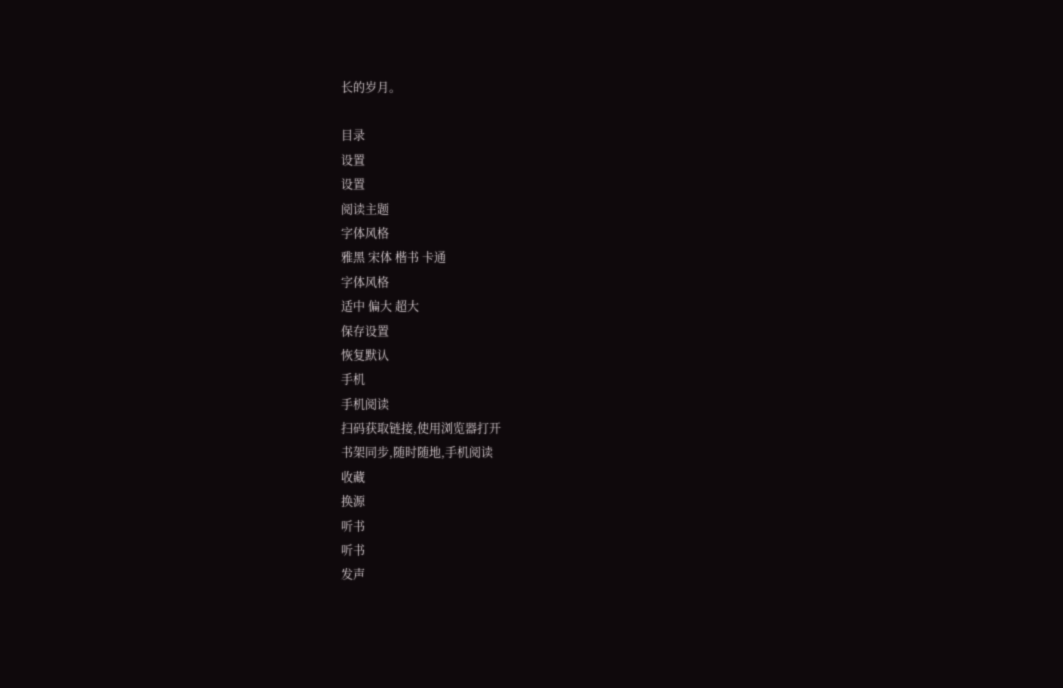长的岁月。

目录
设置
设置
阅读主题
字体风格
雅黑 宋体 楷书 卡通
字体风格
适中 偏大 超大
保存设置
恢复默认
手机
手机阅读
扫码获取链接,使用浏览器打开
书架同步,随时随地,手机阅读
收藏
换源
听书
听书
发声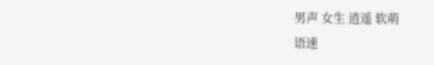男声 女生 逍遥 软萌
语速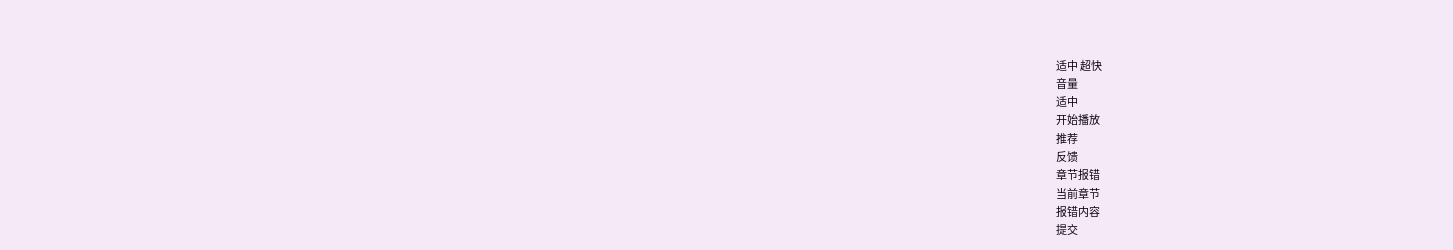适中 超快
音量
适中
开始播放
推荐
反馈
章节报错
当前章节
报错内容
提交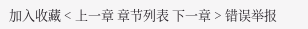加入收藏 < 上一章 章节列表 下一章 > 错误举报